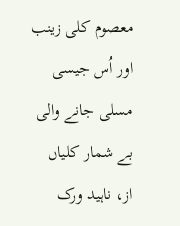معصوم کلی زینب اور اُس جیسی مسلی جانے والی بے شمار کلیاں
از، ناہید ورک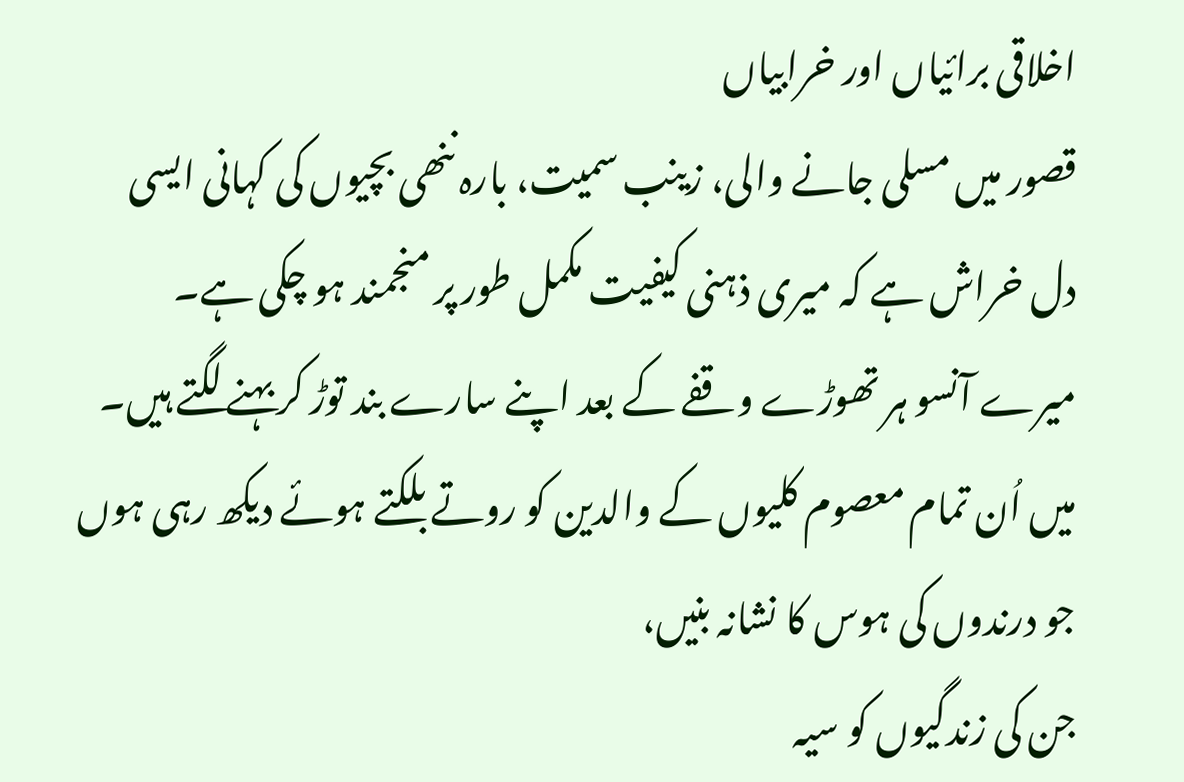اخلاقی برائیاں اور خرابیاں
قصور میں مسلی جانے والی، زینب سمیت، بارہ ننھی بچیوں کی کہانی ایسی دل خراش ہے کہ میری ذہنی کیفیت مکمل طور پر منجمند ہو چکی ہے۔ میرے آنسو ہر تھوڑے وقفے کے بعد اپنے سارے بند توڑ کر بہنے لگتے ہیں۔
میں اُن تمام معصوم کلیوں کے والدین کو روتے بلکتے ہوئے دیکھ رہی ہوں
جو درندوں کی ہوس کا نشانہ بنیں،
جن کی زندگیوں کو سیہ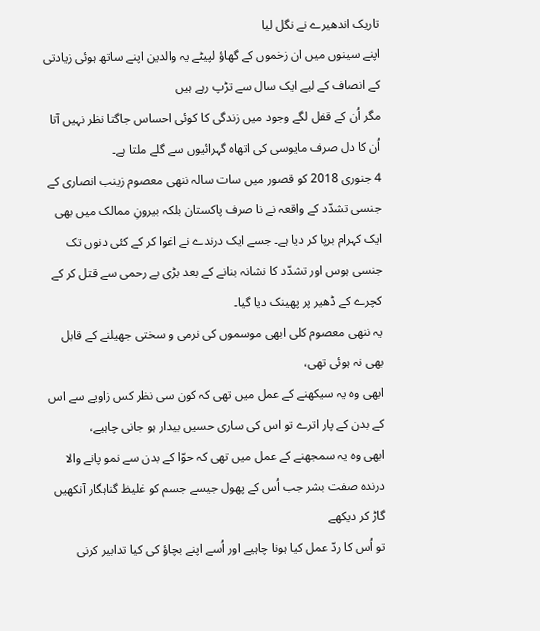تاریک اندھیرے نے نگل لیا
اپنے سینوں میں ان زخموں کے گھاؤ لپیٹے یہ والدین اپنے ساتھ ہوئی زیادتی کے انصاف کے لیے ایک سال سے تڑپ رہے ہیں
مگر اُن کے قفل لگے وجود میں زندگی کا کوئی احساس جاگتا نظر نہیں آتا
اُن کا دل صرف مایوسی کی اتھاہ گہرائیوں سے گلے ملتا ہے۔
4 جنوری 2018 کو قصور میں سات سالہ ننھی معصوم زینب انصاری کے جنسی تشدّد کے واقعہ نے نا صرف پاکستان بلکہ بیرونِ ممالک میں بھی ایک کہرام برپا کر دیا ہے۔ جسے ایک درندے نے اغوا کر کے کئی دنوں تک جنسی ہوس اور تشدّد کا نشانہ بنانے کے بعد بڑی بے رحمی سے قتل کر کے کچرے کے ڈھیر پر پھینک دیا گیا۔
یہ ننھی معصوم کلی ابھی موسموں کی نرمی و سختی جھیلنے کے قابل بھی نہ ہوئی تھی،
ابھی وہ یہ سیکھنے کے عمل میں تھی کہ کون سی نظر کس زاویے سے اس کے بدن کے پار اترے تو اس کی ساری حسیں بیدار ہو جانی چاہیے،
ابھی وہ یہ سمجھنے کے عمل میں تھی کہ حوّا کے بدن سے نمو پانے والا درندہ صفت بشر جب اُس کے پھول جیسے جسم کو غلیظ گناہگار آنکھیں گاڑ کر دیکھے
تو اُس کا ردّ عمل کیا ہونا چاہیے اور اُسے اپنے بچاؤ کی کیا تدابیر کرنی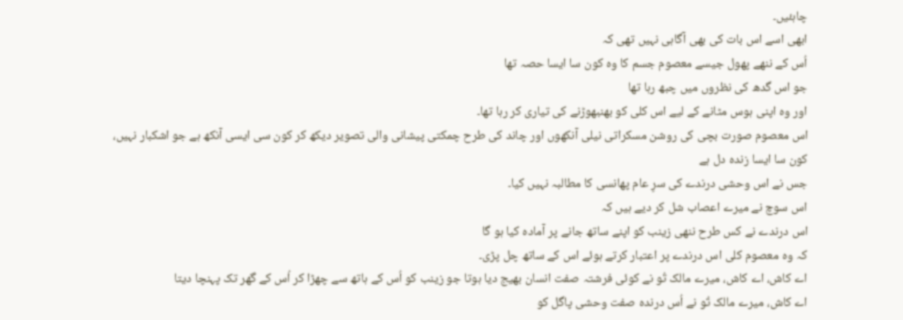چاہئیں۔
ابھی اسے اس بات کی بھی آگاہی نہیں تھی کہ
اُس کے ننھے پھول جیسے معصوم جسم کا وہ کون سا ایسا حصہ تھا
جو اس گدھ کی نظروں میں چبھ رہا تھا
اور وہ اپنی ہوس مٹانے کے لیے اس کلی کو بھنبھوڑنے کی تیاری کر رہا تھا۔
اس معصوم صورت بچی کی روشن مسکراتی نیلی آنکھوں اور چاند کی طرح چمکتی پیشانی والی تصویر دیکھ کر کون سی ایسی آنکھ ہے جو اشکبار نہیں،
کون سا ایسا زندہ دل ہے
جس نے اس وحشی درندے کی سرِ عام پھانسی کا مطالبہ نہیں کیا۔
اس سوچ نے میرے اعصاب شل کر دیے ہیں کہ
اس درندے نے کس طرح ننھی زینب کو اپنے ساتھ جانے پر آمادہ کیا ہو گا
کہ وہ معصوم کلی اس درندے پر اعتبار کرتے ہوئے اس کے ساتھ چل پڑی۔
اے کاش، اے کاش، میرے مالک تُو نے کوئی فرشتہ صفت انسان بھیج دیا ہوتا جو زینب کو اُس کے ہاتھ سے چھڑا کر اُس کے گھر تک پہنچا دیتا
اے کاش، میرے مالک تُو نے اُس درندہ صفت وحشی پاگل کو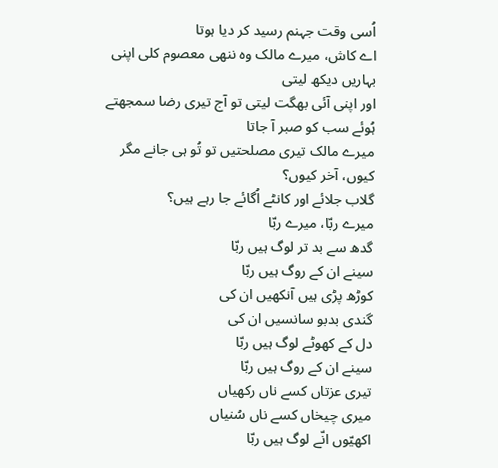اُسی وقت جہنم رسید کر دیا ہوتا
اے کاش، میرے مالک وہ ننھی معصوم کلی اپنی بہاریں دیکھ لیتی
اور اپنی آئی بھگت لیتی تو آج تیری رضا سمجھتے ہُوئے سب کو صبر آ جاتا
میرے مالک تیری مصلحتیں تو تُو ہی جانے مگر کیوں، آخر کیوں؟
گلاب جلائے اور کانٹے اُگائے جا رہے ہیں؟
میرے ربّا، میرے ربّا
گدھ سے بد تر لوگ ہیں ربّا
سینے ان کے روگ ہیں ربّا
کوڑھ پڑی ہیں آنکھیں ان کی
گندی بدبو سانسیں ان کی
دل کے کھوٹے لوگ ہیں ربّا
سینے ان کے روگ ہیں ربّا
تیری عزتاں کسے ناں رکھیاں
میری چیخاں کسے ناں سُنیاں
اکھیّوں انّے لوگ ہیں ربّا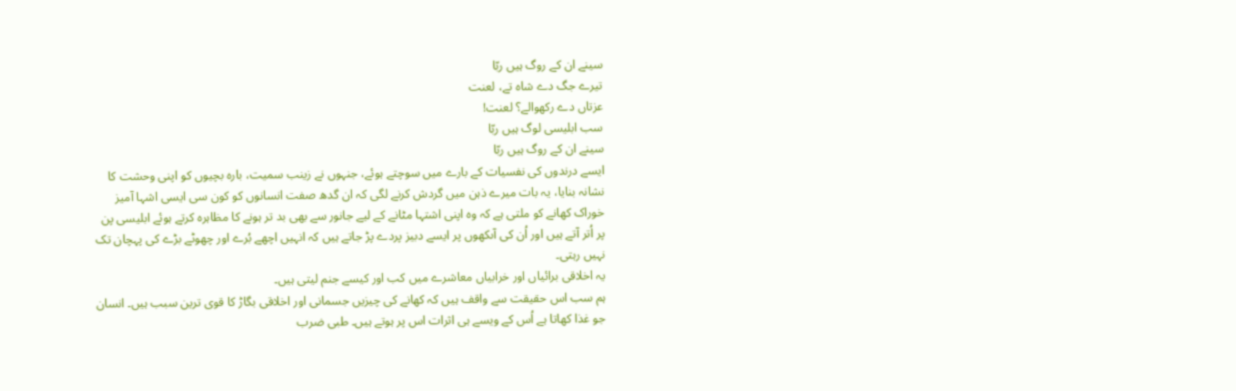سینے ان کے روگ ہیں ربّا
تیرے جگ دے شاہ تے، لعنت
عزتاں دے رکھوالے؟ لعنت!
سب ابلیسی لوگ ہیں ربّا
سینے ان کے روگ ہیں ربّا
ایسے درندوں کی نفسیات کے بارے میں سوچتے ہوئے، جنہوں نے زینب سمیت، بارہ بچیوں کو اپنی وحشت کا نشانہ بنایا، یہ بات میرے ذہن میں گردش کرنے لگی کہ ان گدھ صفت انسانوں کو کون سی ایسی اشہا آمیز خوراک کھانے کو ملتی ہے کہ وہ اپنی اشتہا مٹانے کے لیے جانور سے بھی بد تر ہونے کا مظاہرہ کرتے ہوئے ابلیسی پن پر اُتر آتے ہیں اور اُن کی آںکھوں پر ایسے دبیز پردے پڑ جاتے ہیں کہ انہیں اچھے بُرے اور چھوٹے بڑے کی پہچان تک نہیں رہتی۔
یہ اخلاقی برائیاں اور خرابیاں معاشرے میں کب اور کیسے جنم لیتی ہیں۔
ہم سب اس حقیقت سے واقف ہیں کہ کھانے کی چیزیں جسمانی اور اخلاقی بگاڑ کا قوی ترین سبب ہیں۔ انسان جو غذا کھاتا ہے اُس کے ویسے ہی اثرات اس پر ہوتے ہیں۔ طبی ضرب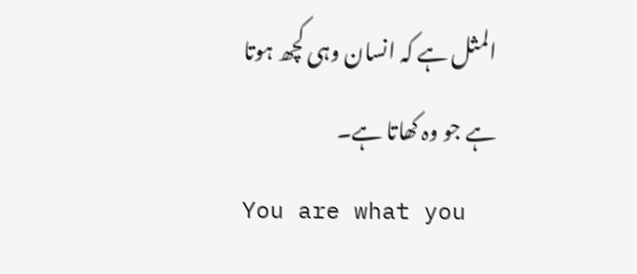المثل ہے کہ انسان وہی کچھ ہوتا ہے جو وہ کھاتا ہے۔
You are what you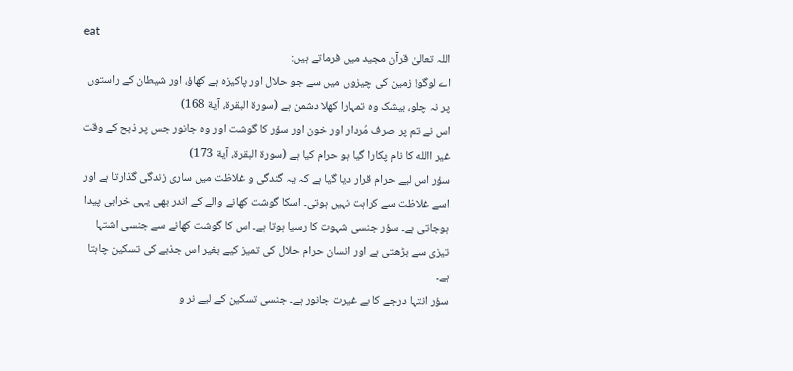eat
اللہ تعالیٰ قرآن مجید میں فرماتے ہیں:
اے لوگو! زمین کی چیزوں میں سے جو حلال اور پاکیزہ ہے کھاؤ، اور شیطان کے راستوں پر نہ چلو، بیشک وہ تمہارا کھلا دشمن ہے (سورة البقرة، آية 168)
اس نے تم پر صرف مُردار اور خون اور سؤر کا گوشت اور وہ جانور جس پر ذبح کے وقت غیر االله کا نام پکارا گیا ہو حرام کیا ہے (سورة البقرة، آية 173)
سؤر اس لیے حرام قرار دیا گیا ہے کہ یہ گندگی و غلاظت میں ساری زندگی گذارتا ہے اور اسے غلاظت سے کراہت نہیں ہوتی۔ اسکا گوشت کھانے والے کے اندر بھی یہی خرابی پیدا ہوجاتی ہے۔ سؤر جنسی شہوت کا رسیا ہوتا ہے۔ اس کا گوشت کھانے سے جنسی اشتہا تیزی سے بڑھتی ہے اور انسان حرام حلال کی تمیز کیے بغیر اس جذبے کی تسکین چاہتا ہے۔
سؤر انتہا درجے کا بے غیرت جانور ہے۔ جنسی تسکین کے لیے نر و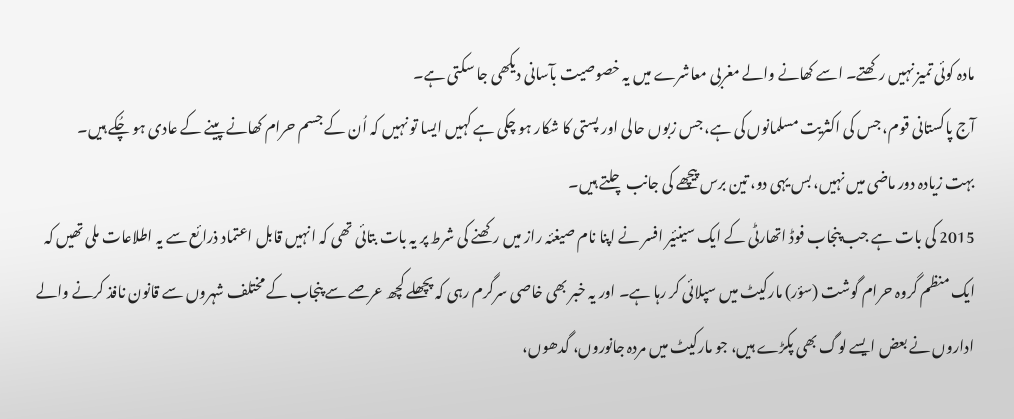مادہ کوئی تمیز نہیں رکھتے۔ اسے کھانے والے مغربی معاشرے میں یہ خصوصیت بآسانی دیکھی جا سکتی ہے۔
آج پاکستانی قوم، جس کی اکثریت مسلمانوں کی ہے، جس زبوں حالی اور پستی کا شکار ہو چکی ہے کہیں ایسا تو نہیں کہ اُن کے جسم حرام کھانے پینے کے عادی ہو چُکے ہیں۔
بہت زیادہ دور ماضی میں نہیں، بس یہی دو، تین برس پیچھے کی جانب چلتے ہیں۔
2015 کی بات ہے جب پنجاب فوڈ اتھارٹی کے ایک سینئیر افسر نے اپنا نام صیغئہ راز میں رکھنے کی شرط پر یہ بات بتائی تھی کہ انہیں قابل اعتماد ذرائع سے یہ اطلاعات ملی تھیں کہ ایک منظم گروہ حرام گوشت (سؤر) مارکیٹ میں سپلائی کر رہا ہے۔ اور یہ خبر بھی خاصی سرگرم رہی کہ پچھلے کچھ عرصے سے پنجاب کے مختلف شہروں سے قانون نافذ کرنے والے اداروں نے بعض ایسے لوگ بھی پکڑے ہیں، جو مارکیٹ میں مردہ جانوروں، گدھوں،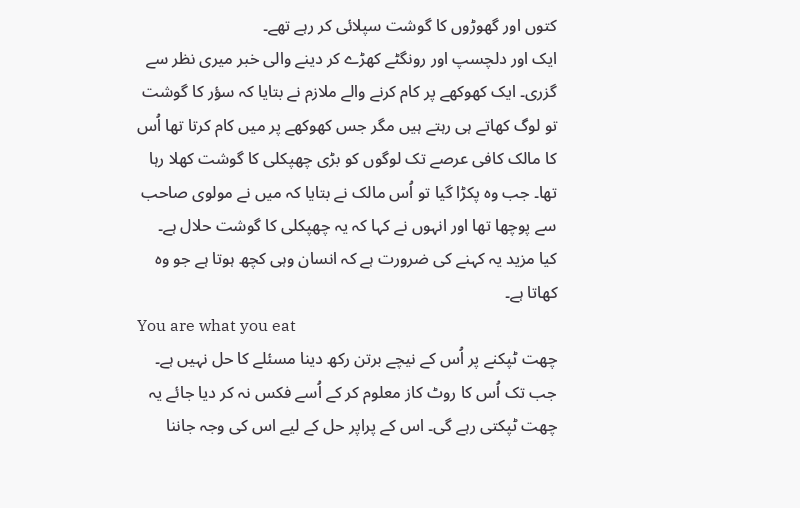کتوں اور گھوڑوں کا گوشت سپلائی کر رہے تھے۔
ایک اور دلچسپ اور رونگٹے کھڑے کر دینے والی خبر میری نظر سے گزری۔ ایک کھوکھے پر کام کرنے والے ملازم نے بتایا کہ سؤر کا گوشت تو لوگ کھاتے ہی رہتے ہیں مگر جس کھوکھے پر میں کام کرتا تھا اُس کا مالک کافی عرصے تک لوگوں کو بڑی چھپکلی کا گوشت کھلا رہا تھا۔ جب وہ پکڑا گیا تو اُس مالک نے بتایا کہ میں نے مولوی صاحب سے پوچھا تھا اور انہوں نے کہا کہ یہ چھپکلی کا گوشت حلال ہے۔
کیا مزید یہ کہنے کی ضرورت ہے کہ انسان وہی کچھ ہوتا ہے جو وہ کھاتا ہے۔
You are what you eat
چھت ٹپکنے پر اُس کے نیچے برتن رکھ دینا مسئلے کا حل نہیں ہے۔ جب تک اُس کا روٹ کاز معلوم کر کے اُسے فکس نہ کر دیا جائے یہ چھت ٹپکتی رہے گی۔ اس کے پراپر حل کے لیے اس کی وجہ جاننا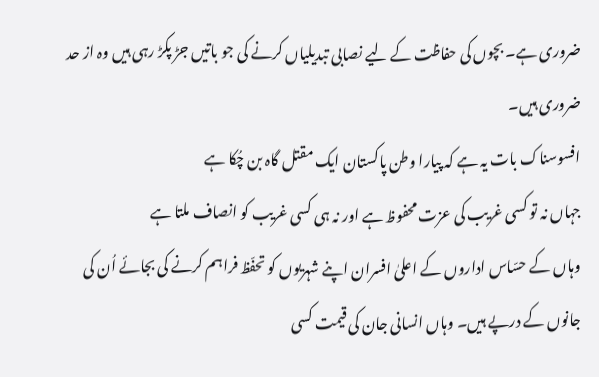ضروری ہے۔ بچوں کی حفاظت کے لیے نصابی تبدیلیاں کرنے کی جو باتیں جڑ پکڑ رہی ہیں وہ از حد ضروری ہیں۔
افسوسناک بات یہ ہے کہ پیارا وطن پاکستان ایک مقتل گاہ بن چُکا ہے
جہاں نہ تو کسی غریب کی عزت محفوظ ہے اور نہ ہی کسی غریب کو انصاف ملتا ہے
وہاں کے حسّاس اداروں کے اعلیٰ افسران اپنے شہریوں کو تحفّظ فراہم کرنے کی بجائے اُن کی جانوں کے درپے ہیں۔ وہاں انسانی جان کی قیمت کسی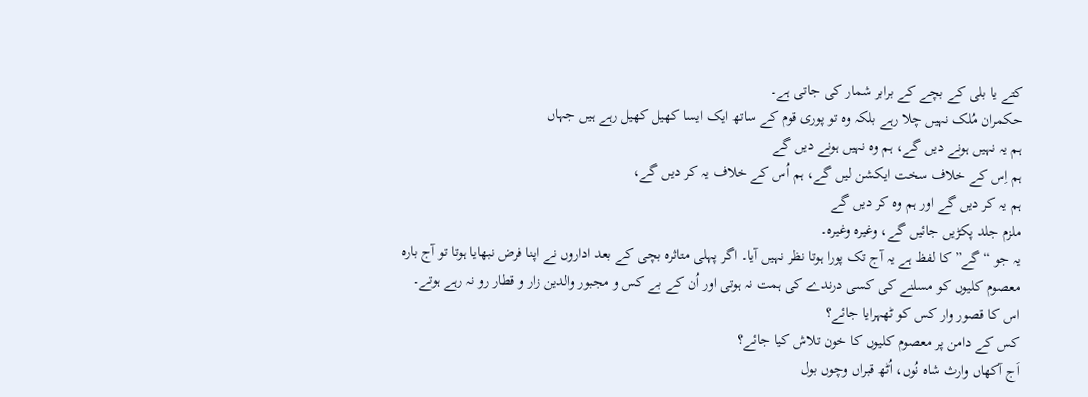کتے یا بلی کے بچے کے برابر شمار کی جاتی ہے۔
حکمران مُلک نہیں چلا رہے بلکہ وہ تو پوری قوم کے ساتھ ایک ایسا کھیل کھیل رہے ہیں جہاں
ہم یہ نہیں ہونے دیں گے، ہم وہ نہیں ہونے دیں گے
ہم اِس کے خلاف سخت ایکشن لیں گے، ہم اُس کے خلاف یہ کر دیں گے،
ہم یہ کر دیں گے اور ہم وہ کر دیں گے
ملزم جلد پکڑیں جائیں گے، وغیرہ وغیرہ۔
یہ جو “گے” کا لفظ ہے یہ آج تک پورا ہوتا نظر نہیں آیا۔ اگر پہلی متاثرہ بچی کے بعد اداروں نے اپنا فرض نبھایا ہوتا تو آج بارہ معصوم کلیوں کو مسلنے کی کسی درندے کی ہمت نہ ہوتی اور اُن کے بے کس و مجبور والدین زار و قطار رو نہ رہے ہوتے۔
اس کا قصور وار کس کو ٹھہرایا جائے؟
کس کے دامن پر معصوم کلیوں کا خون تلاش کیا جائے؟
اَج آکھاں وارث شاہ نُوں، اُٹھ قبراں وچوں بول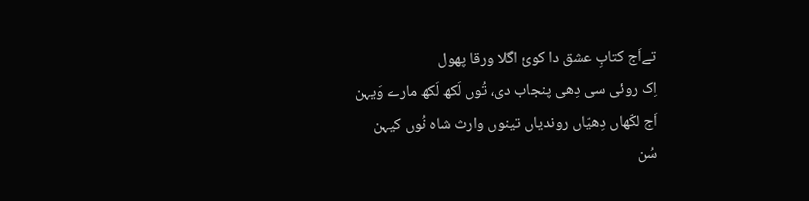تےاَج کتابِ عشق دا کوئ اگلا ورقا پھول
اِک روئی سی دِھی پنجاب دی، تُوں لَکھ لَکھ مارے وَیہن
اَج لکّھاں دِھیّاں روندیاں تینوں وارث شاہ نُوں کیہن
سُن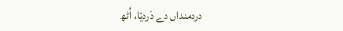دردمنداں دے دَردیّا، اُٹھ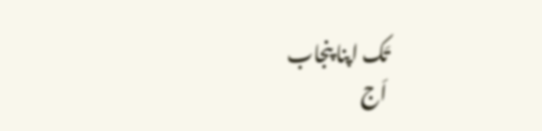تَک اپنا پنجاب
اَج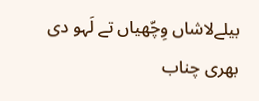بیلےلاشاں وِچّھیاں تے لَہو دی بھری چناب